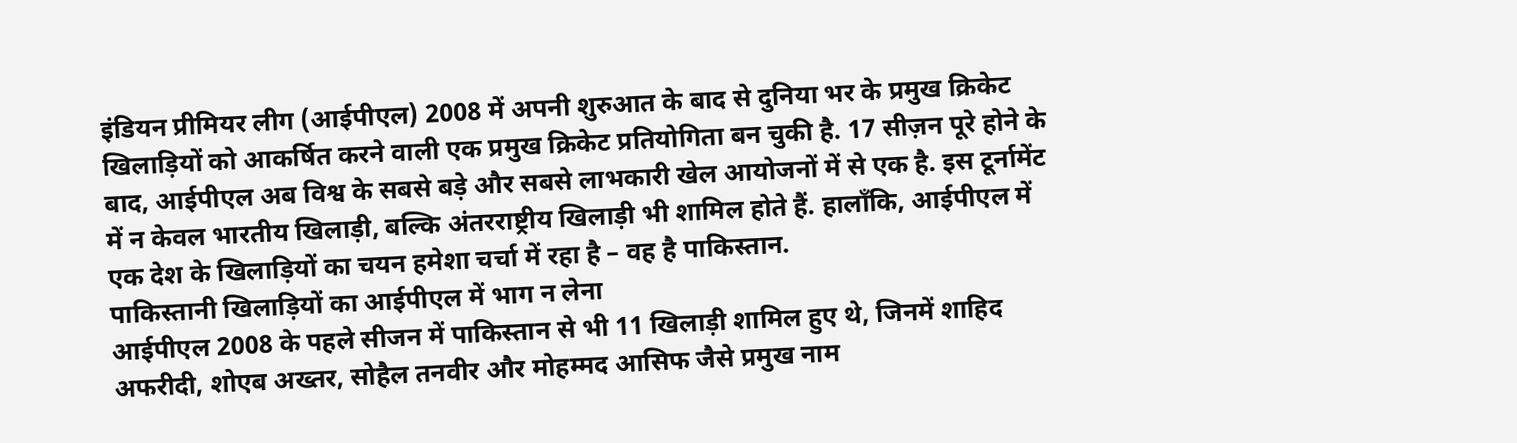इंडियन प्रीमियर लीग (आईपीएल) 2008 में अपनी शुरुआत के बाद से दुनिया भर के प्रमुख क्रिकेट खिलाड़ियों को आकर्षित करने वाली एक प्रमुख क्रिकेट प्रतियोगिता बन चुकी है. 17 सीज़न पूरे होने के बाद, आईपीएल अब विश्व के सबसे बड़े और सबसे लाभकारी खेल आयोजनों में से एक है. इस टूर्नामेंट में न केवल भारतीय खिलाड़ी, बल्कि अंतरराष्ट्रीय खिलाड़ी भी शामिल होते हैं. हालाँकि, आईपीएल में एक देश के खिलाड़ियों का चयन हमेशा चर्चा में रहा है – वह है पाकिस्तान.
पाकिस्तानी खिलाड़ियों का आईपीएल में भाग न लेना
आईपीएल 2008 के पहले सीजन में पाकिस्तान से भी 11 खिलाड़ी शामिल हुए थे, जिनमें शाहिद अफरीदी, शोएब अख्तर, सोहैल तनवीर और मोहम्मद आसिफ जैसे प्रमुख नाम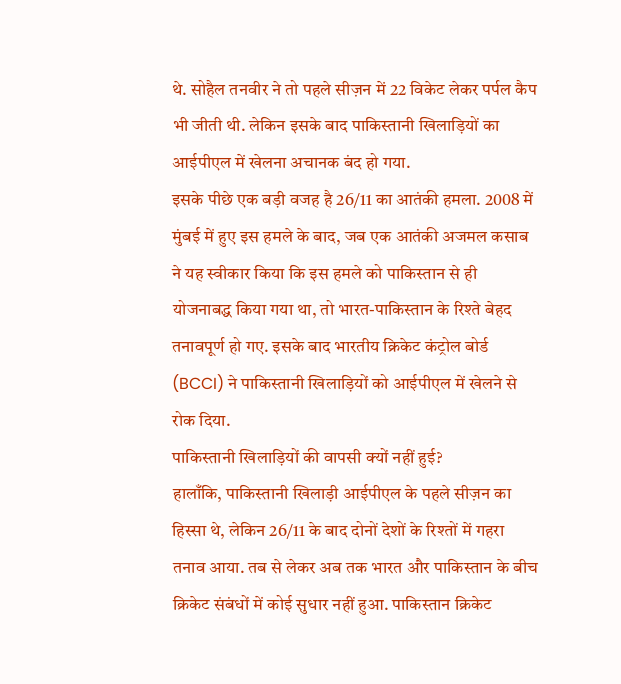थे. सोहैल तनवीर ने तो पहले सीज़न में 22 विकेट लेकर पर्पल कैप भी जीती थी. लेकिन इसके बाद पाकिस्तानी खिलाड़ियों का आईपीएल में खेलना अचानक बंद हो गया.
इसके पीछे एक बड़ी वजह है 26/11 का आतंकी हमला. 2008 में मुंबई में हुए इस हमले के बाद, जब एक आतंकी अजमल कसाब ने यह स्वीकार किया कि इस हमले को पाकिस्तान से ही योजनाबद्ध किया गया था, तो भारत-पाकिस्तान के रिश्ते बेहद तनावपूर्ण हो गए. इसके बाद भारतीय क्रिकेट कंट्रोल बोर्ड (BCCI) ने पाकिस्तानी खिलाड़ियों को आईपीएल में खेलने से रोक दिया.
पाकिस्तानी खिलाड़ियों की वापसी क्यों नहीं हुई?
हालाँकि, पाकिस्तानी खिलाड़ी आईपीएल के पहले सीज़न का हिस्सा थे, लेकिन 26/11 के बाद दोनों देशों के रिश्तों में गहरा तनाव आया. तब से लेकर अब तक भारत और पाकिस्तान के बीच क्रिकेट संबंधों में कोई सुधार नहीं हुआ. पाकिस्तान क्रिकेट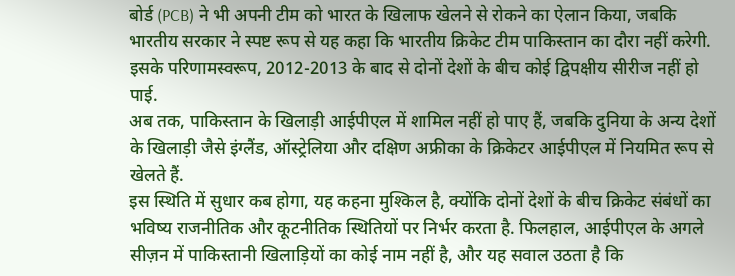बोर्ड (PCB) ने भी अपनी टीम को भारत के खिलाफ खेलने से रोकने का ऐलान किया, जबकि भारतीय सरकार ने स्पष्ट रूप से यह कहा कि भारतीय क्रिकेट टीम पाकिस्तान का दौरा नहीं करेगी. इसके परिणामस्वरूप, 2012-2013 के बाद से दोनों देशों के बीच कोई द्विपक्षीय सीरीज नहीं हो पाई.
अब तक, पाकिस्तान के खिलाड़ी आईपीएल में शामिल नहीं हो पाए हैं, जबकि दुनिया के अन्य देशों के खिलाड़ी जैसे इंग्लैंड, ऑस्ट्रेलिया और दक्षिण अफ्रीका के क्रिकेटर आईपीएल में नियमित रूप से खेलते हैं.
इस स्थिति में सुधार कब होगा, यह कहना मुश्किल है, क्योंकि दोनों देशों के बीच क्रिकेट संबंधों का भविष्य राजनीतिक और कूटनीतिक स्थितियों पर निर्भर करता है. फिलहाल, आईपीएल के अगले सीज़न में पाकिस्तानी खिलाड़ियों का कोई नाम नहीं है, और यह सवाल उठता है कि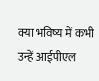क्या भविष्य में कभी उन्हें आईपीएल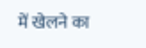में खेलने का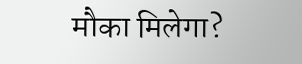मौका मिलेगा?